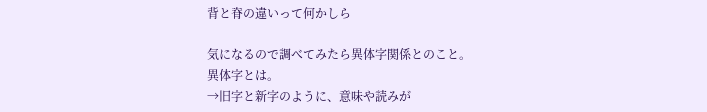背と脊の違いって何かしら

気になるので調べてみたら異体字関係とのこと。
異体字とは。
→旧字と新字のように、意味や読みが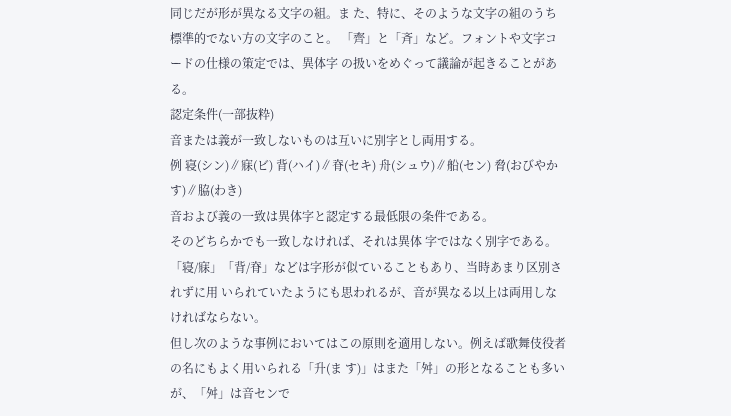同じだが形が異なる文字の組。ま た、特に、そのような文字の組のうち標準的でない方の文字のこと。 「齊」と「斉」など。フォントや文字コードの仕様の策定では、異体字 の扱いをめぐって議論が起きることがある。
認定条件(一部抜粋)
音または義が一致しないものは互いに別字とし両用する。
例 寝(シン)∥寐(ビ) 背(ハイ)∥脊(セキ) 舟(シュウ)∥船(セン) 脅(おびやかす)∥脇(わき)
音および義の一致は異体字と認定する最低限の条件である。
そのどちらかでも一致しなければ、それは異体 字ではなく別字である。
「寝/寐」「背/脊」などは字形が似ていることもあり、当時あまり区別されずに用 いられていたようにも思われるが、音が異なる以上は両用しなければならない。
但し次のような事例においてはこの原則を適用しない。例えば歌舞伎役者の名にもよく用いられる「升(ま す)」はまた「舛」の形となることも多いが、「舛」は音センで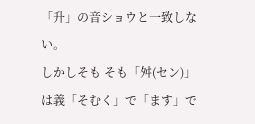「升」の音ショウと一致しない。
しかしそも そも「舛(セン)」は義「そむく」で「ます」で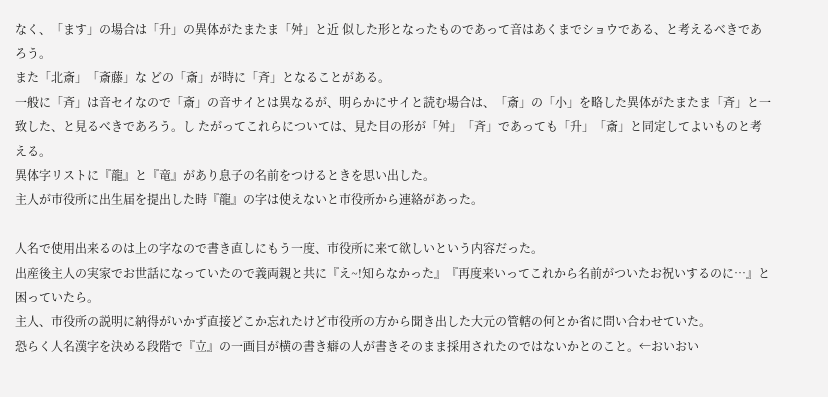なく、「ます」の場合は「升」の異体がたまたま「舛」と近 似した形となったものであって音はあくまでショウである、と考えるべきであろう。
また「北斎」「斎藤」な どの「斎」が時に「斉」となることがある。
一般に「斉」は音セイなので「斎」の音サイとは異なるが、明らかにサイと読む場合は、「斎」の「小」を略した異体がたまたま「斉」と一致した、と見るべきであろう。し たがってこれらについては、見た目の形が「舛」「斉」であっても「升」「斎」と同定してよいものと考える。
異体字リストに『龍』と『竜』があり息子の名前をつけるときを思い出した。
主人が市役所に出生届を提出した時『龍』の字は使えないと市役所から連絡があった。

人名で使用出来るのは上の字なので書き直しにもう一度、市役所に来て欲しいという内容だった。
出産後主人の実家でお世話になっていたので義両親と共に『え~!知らなかった』『再度来いってこれから名前がついたお祝いするのに…』と困っていたら。
主人、市役所の説明に納得がいかず直接どこか忘れたけど市役所の方から聞き出した大元の管轄の何とか省に問い合わせていた。
恐らく人名漢字を決める段階で『立』の一画目が横の書き癖の人が書きそのまま採用されたのではないかとのこと。←おいおい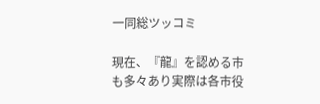一同総ツッコミ

現在、『龍』を認める市も多々あり実際は各市役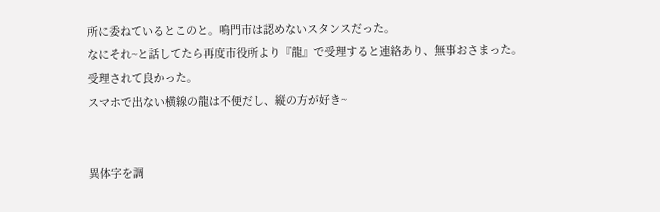所に委ねているとこのと。鳴門市は認めないスタンスだった。
なにそれ~と話してたら再度市役所より『龍』で受理すると連絡あり、無事おさまった。
受理されて良かった。
スマホで出ない横線の龍は不便だし、縦の方が好き~


異体字を調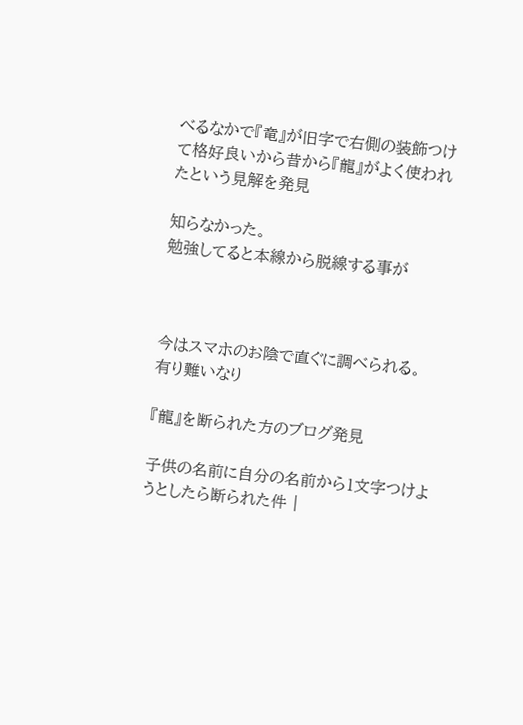べるなかで『竜』が旧字で右側の装飾つけて格好良いから昔から『龍』がよく使われたという見解を発見

知らなかった。
勉強してると本線から脱線する事が



今はスマホのお陰で直ぐに調べられる。
有り難いなり

『龍』を断られた方のブログ発見

子供の名前に自分の名前から1文字つけようとしたら断られた件 |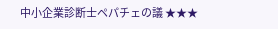中小企業診断士ペパチェの議 ★★★